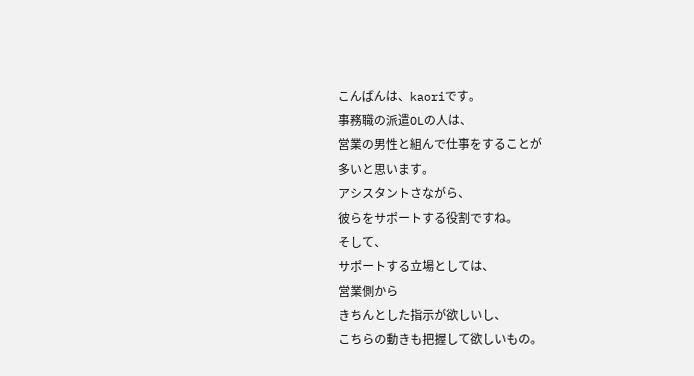こんばんは、kaoriです。
事務職の派遣OLの人は、
営業の男性と組んで仕事をすることが
多いと思います。
アシスタントさながら、
彼らをサポートする役割ですね。
そして、
サポートする立場としては、
営業側から
きちんとした指示が欲しいし、
こちらの動きも把握して欲しいもの。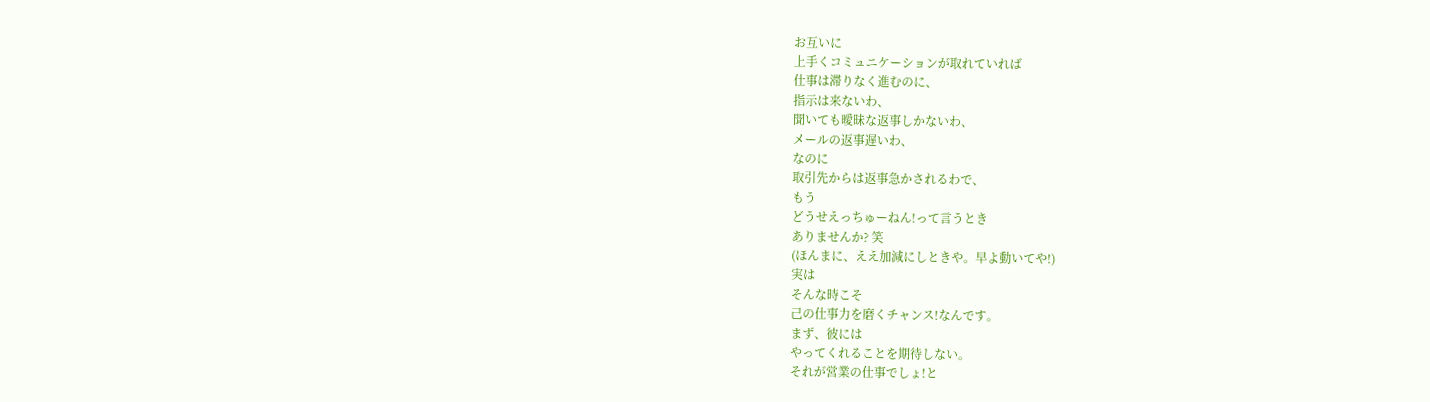お互いに
上手くコミュニケーションが取れていれば
仕事は滞りなく進むのに、
指示は来ないわ、
聞いても曖昧な返事しかないわ、
メールの返事遅いわ、
なのに
取引先からは返事急かされるわで、
もう
どうせえっちゅーねん!って言うとき
ありませんか? 笑
(ほんまに、ええ加減にしときや。早よ動いてや!)
実は
そんな時こそ
己の仕事力を磨くチャンス!なんです。
まず、彼には
やってくれることを期待しない。
それが営業の仕事でしょ!と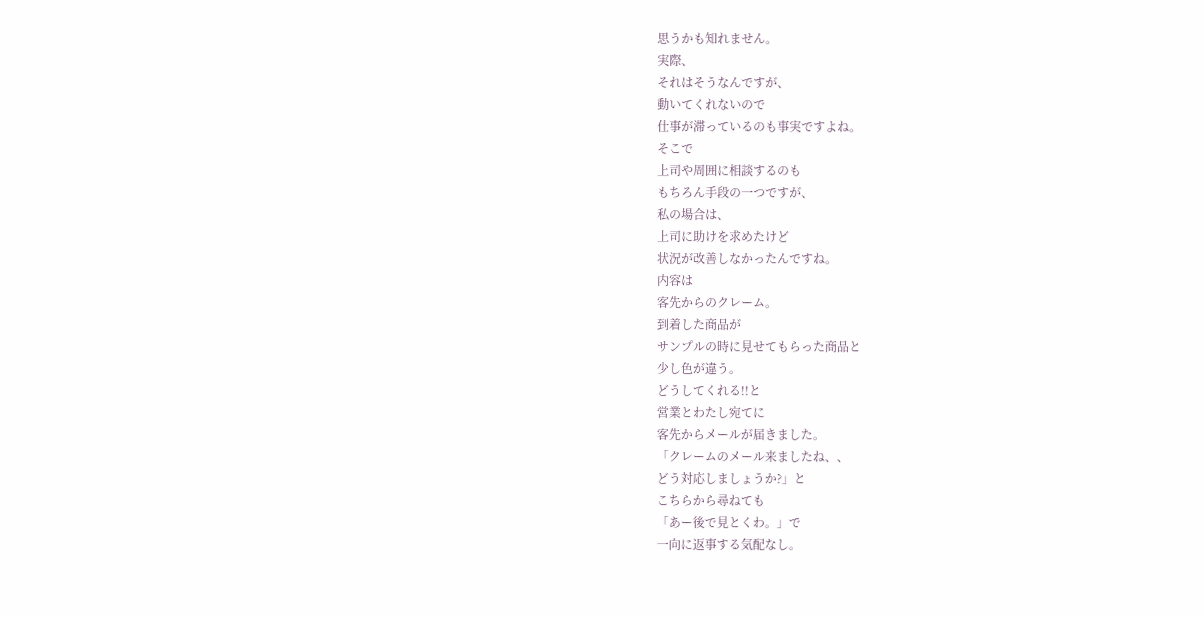思うかも知れません。
実際、
それはそうなんですが、
動いてくれないので
仕事が滞っているのも事実ですよね。
そこで
上司や周囲に相談するのも
もちろん手段の一つですが、
私の場合は、
上司に助けを求めたけど
状況が改善しなかったんですね。
内容は
客先からのクレーム。
到着した商品が
サンプルの時に見せてもらった商品と
少し色が違う。
どうしてくれる!!と
営業とわたし宛てに
客先からメールが届きました。
「クレームのメール来ましたね、、
どう対応しましょうか?」と
こちらから尋ねても
「あー後で見とくわ。」で
一向に返事する気配なし。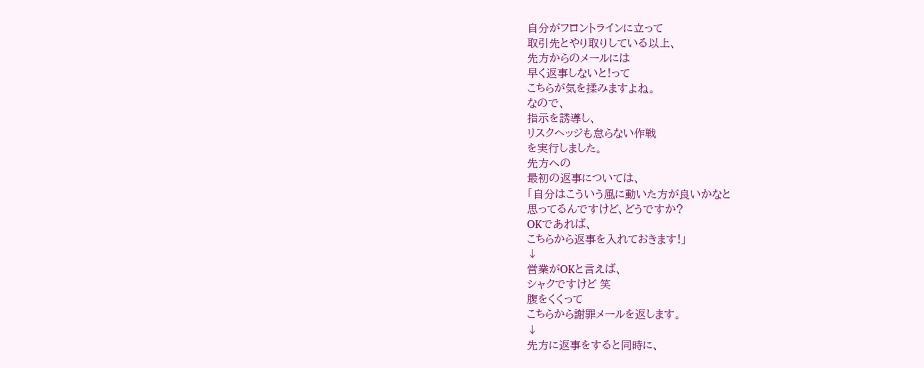自分がフロントラインに立って
取引先とやり取りしている以上、
先方からのメールには
早く返事しないと!って
こちらが気を揉みますよね。
なので、
指示を誘導し、
リスクヘッジも怠らない作戦
を実行しました。
先方への
最初の返事については、
「自分はこういう風に動いた方が良いかなと
思ってるんですけど、どうですか?
OKであれば、
こちらから返事を入れておきます!」
↓
営業がOKと言えば、
シャクですけど 笑
腹をくくって
こちらから謝罪メールを返します。
↓
先方に返事をすると同時に、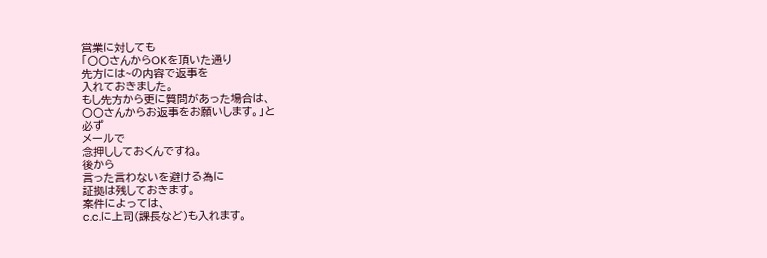営業に対しても
「〇〇さんからOKを頂いた通り
先方には~の内容で返事を
入れておきました。
もし先方から更に質問があった場合は、
〇〇さんからお返事をお願いします。」と
必ず
メールで
念押ししておくんですね。
後から
言った言わないを避ける為に
証拠は残しておきます。
案件によっては、
c.c.に上司(課長など)も入れます。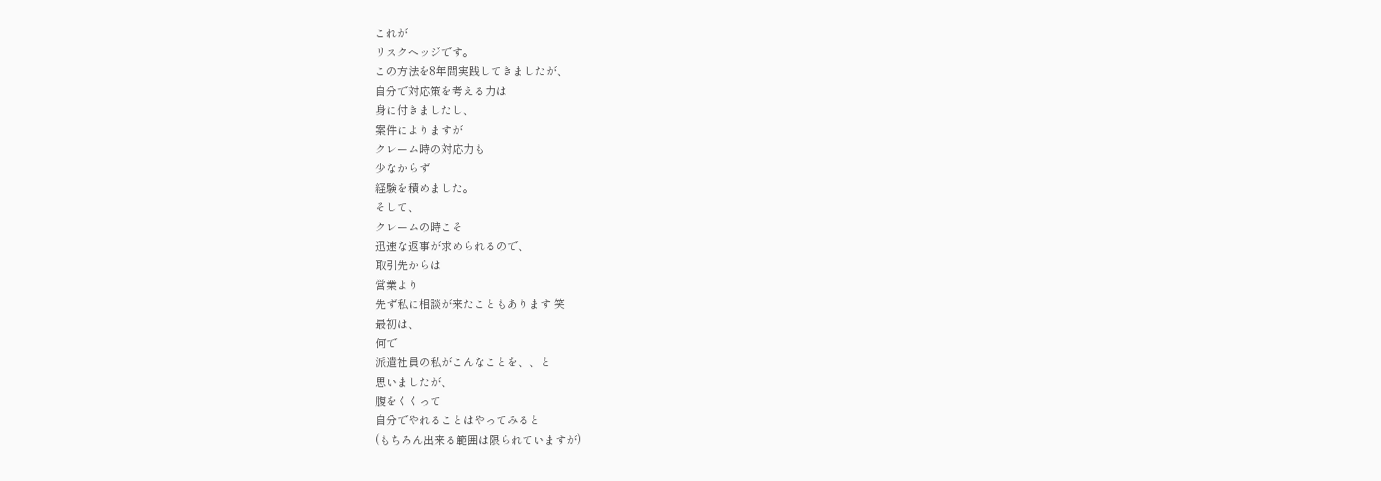これが
リスクヘッジです。
この方法を8年間実践してきましたが、
自分で対応策を考える力は
身に付きましたし、
案件によりますが
クレーム時の対応力も
少なからず
経験を積めました。
そして、
クレームの時こそ
迅速な返事が求められるので、
取引先からは
営業より
先ず私に相談が来たこともあります 笑
最初は、
何で
派遣社員の私がこんなことを、、と
思いましたが、
腹をくくって
自分でやれることはやってみると
(もちろん出来る範囲は限られていますが)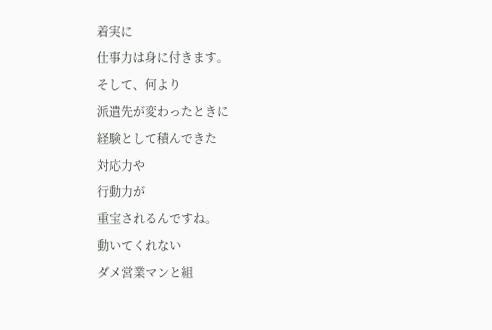着実に
仕事力は身に付きます。
そして、何より
派遣先が変わったときに
経験として積んできた
対応力や
行動力が
重宝されるんですね。
動いてくれない
ダメ営業マンと組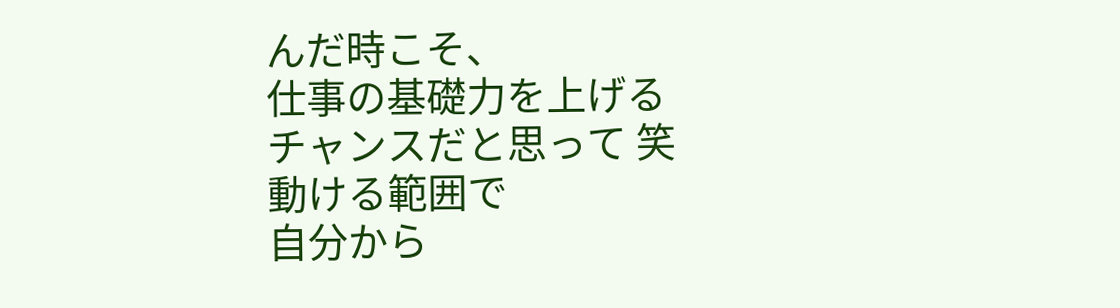んだ時こそ、
仕事の基礎力を上げる
チャンスだと思って 笑
動ける範囲で
自分から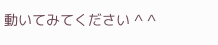動いてみてください ^ ^